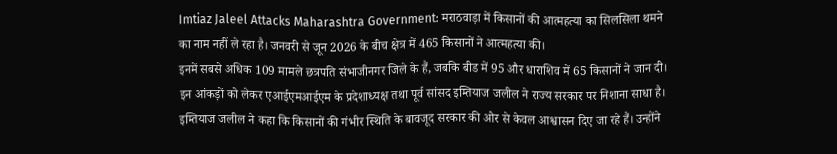Imtiaz Jaleel Attacks Maharashtra Government: मराठवाड़ा में किसानों की आत्महत्या का सिलसिला थमने का नाम नहीं ले रहा है। जनवरी से जून 2026 के बीच क्षेत्र में 465 किसानों ने आत्महत्या की।
इनमें सबसे अधिक 109 मामले छत्रपति संभाजीनगर जिले के हैं, जबकि बीड में 95 और धाराशिव में 65 किसानों ने जान दी। इन आंकड़ों को लेकर एआईएमआईएम के प्रदेशाध्यक्ष तथा पूर्व सांसद इम्तियाज जलील ने राज्य सरकार पर निशाना साधा है।
इम्तियाज जलील ने कहा कि किसानों की गंभीर स्थिति के बावजूद सरकार की ओर से केवल आश्वासन दिए जा रहे हैं। उन्होंने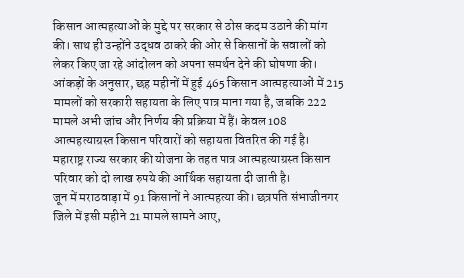किसान आत्महत्याओं के मुद्दे पर सरकार से ठोस कदम उठाने की मांग की। साथ ही उन्होंने उद्धव ठाकरे की ओर से किसानों के सवालों को लेकर किए जा रहे आंदोलन को अपना समर्थन देने की घोषणा की।
आंकड़ों के अनुसार, छह महीनों में हुई 465 किसान आत्महत्याओं में 215 मामलों को सरकारी सहायता के लिए पात्र माना गया है, जबकि 222 मामले अभी जांच और निर्णय की प्रक्रिया में हैं। केवल 108 आत्महत्याग्रस्त किसान परिवारों को सहायता वितरित की गई है।
महाराष्ट्र राज्य सरकार की योजना के तहत पात्र आत्महत्याग्रस्त किसान परिवार को दो लाख रुपये की आर्थिक सहायता दी जाती है।
जून में मराठवाड़ा में 91 किसानों ने आत्महत्या की। छत्रपति संभाजीनगर जिले में इसी महीने 21 मामले सामने आए,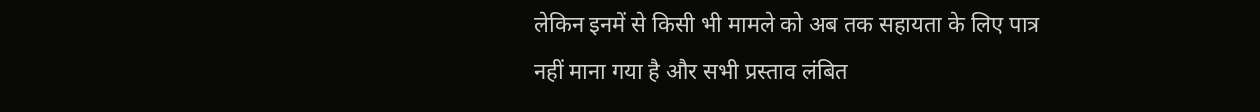लेकिन इनमें से किसी भी मामले को अब तक सहायता के लिए पात्र नहीं माना गया है और सभी प्रस्ताव लंबित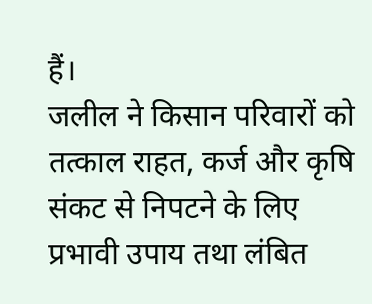हैं।
जलील ने किसान परिवारों को तत्काल राहत, कर्ज और कृषि संकट से निपटने के लिए प्रभावी उपाय तथा लंबित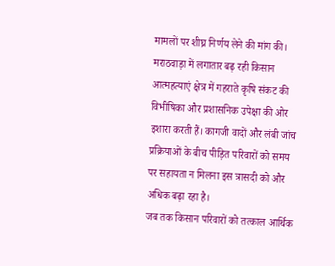मामलों पर शीघ्र निर्णय लेने की मांग की।
मराठवाड़ा में लगातार बढ़ रही किसान आत्महत्याएं क्षेत्र में गहराते कृषि संकट की विभीषिका और प्रशासनिक उपेक्षा की ओर इशारा करती हैं। कागजी वादों और लंबी जांच प्रक्रियाओं के बीच पीड़ित परिवारों को समय पर सहायता न मिलना इस त्रासदी को और अधिक बढ़ा रहा है।
जब तक किसान परिवारों को तत्काल आर्थिक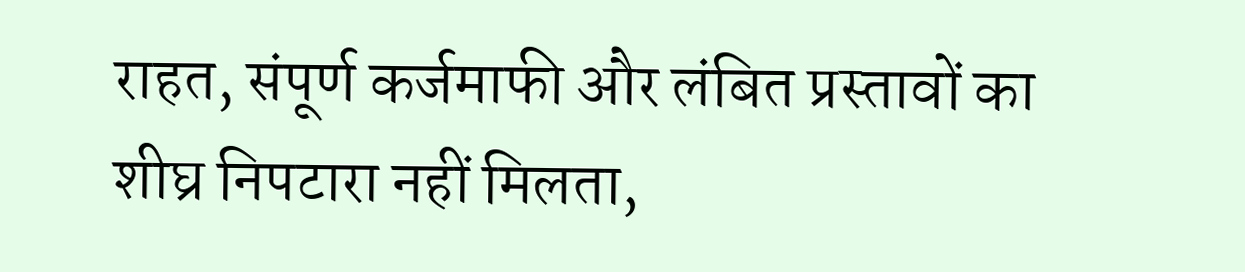राहत, संपूर्ण कर्जमाफी और लंबित प्रस्तावों का शीघ्र निपटारा नहीं मिलता,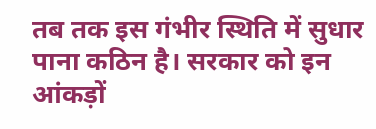तब तक इस गंभीर स्थिति में सुधार पाना कठिन है। सरकार को इन आंकड़ों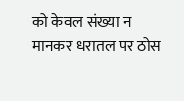को केवल संख्या न मानकर धरातल पर ठोस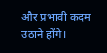और प्रभावी कदम उठाने होंगे।